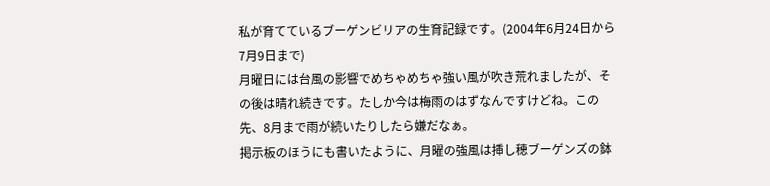私が育てているブーゲンビリアの生育記録です。(2004年6月24日から7月9日まで)
月曜日には台風の影響でめちゃめちゃ強い風が吹き荒れましたが、その後は晴れ続きです。たしか今は梅雨のはずなんですけどね。この先、8月まで雨が続いたりしたら嫌だなぁ。
掲示板のほうにも書いたように、月曜の強風は挿し穂ブーゲンズの鉢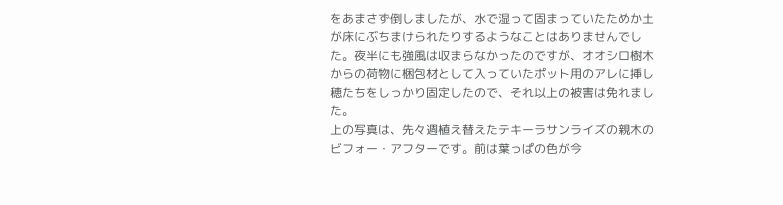をあまさず倒しましたが、水で湿って固まっていたためか土が床にぶちまけられたりするようなことはありませんでした。夜半にも強風は収まらなかったのですが、オオシロ樹木からの荷物に梱包材として入っていたポット用のアレに挿し穂たちをしっかり固定したので、それ以上の被害は免れました。
上の写真は、先々週植え替えたテキーラサンライズの親木のビフォー・アフターです。前は葉っぱの色が今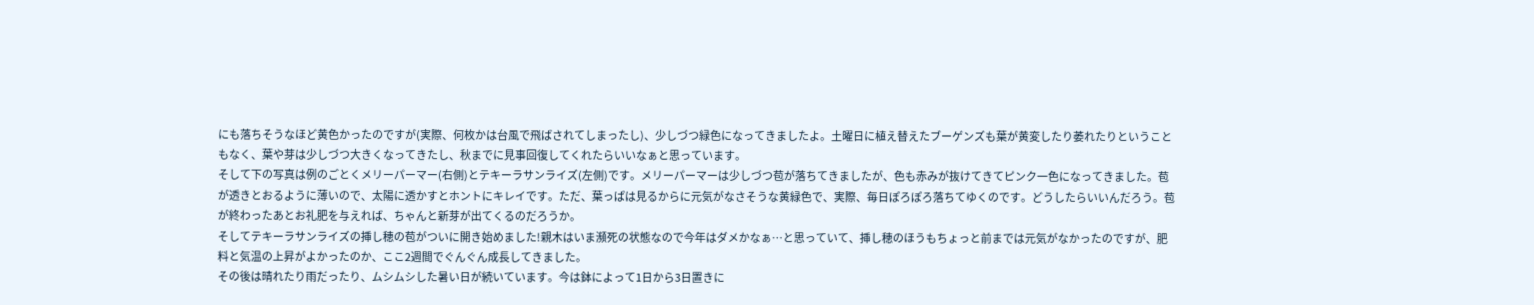にも落ちそうなほど黄色かったのですが(実際、何枚かは台風で飛ばされてしまったし)、少しづつ緑色になってきましたよ。土曜日に植え替えたブーゲンズも葉が黄変したり萎れたりということもなく、葉や芽は少しづつ大きくなってきたし、秋までに見事回復してくれたらいいなぁと思っています。
そして下の写真は例のごとくメリーパーマー(右側)とテキーラサンライズ(左側)です。メリーパーマーは少しづつ苞が落ちてきましたが、色も赤みが抜けてきてピンク一色になってきました。苞が透きとおるように薄いので、太陽に透かすとホントにキレイです。ただ、葉っぱは見るからに元気がなさそうな黄緑色で、実際、毎日ぽろぽろ落ちてゆくのです。どうしたらいいんだろう。苞が終わったあとお礼肥を与えれば、ちゃんと新芽が出てくるのだろうか。
そしてテキーラサンライズの挿し穂の苞がついに開き始めました!親木はいま瀕死の状態なので今年はダメかなぁ…と思っていて、挿し穂のほうもちょっと前までは元気がなかったのですが、肥料と気温の上昇がよかったのか、ここ2週間でぐんぐん成長してきました。
その後は晴れたり雨だったり、ムシムシした暑い日が続いています。今は鉢によって1日から3日置きに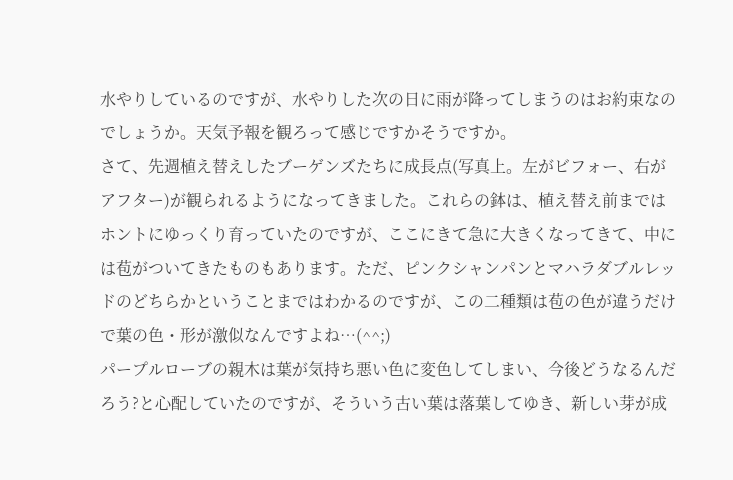水やりしているのですが、水やりした次の日に雨が降ってしまうのはお約束なのでしょうか。天気予報を観ろって感じですかそうですか。
さて、先週植え替えしたブーゲンズたちに成長点(写真上。左がビフォー、右がアフター)が観られるようになってきました。これらの鉢は、植え替え前まではホントにゆっくり育っていたのですが、ここにきて急に大きくなってきて、中には苞がついてきたものもあります。ただ、ピンクシャンパンとマハラダブルレッドのどちらかということまではわかるのですが、この二種類は苞の色が違うだけで葉の色・形が激似なんですよね…(^^;)
パープルローブの親木は葉が気持ち悪い色に変色してしまい、今後どうなるんだろう?と心配していたのですが、そういう古い葉は落葉してゆき、新しい芽が成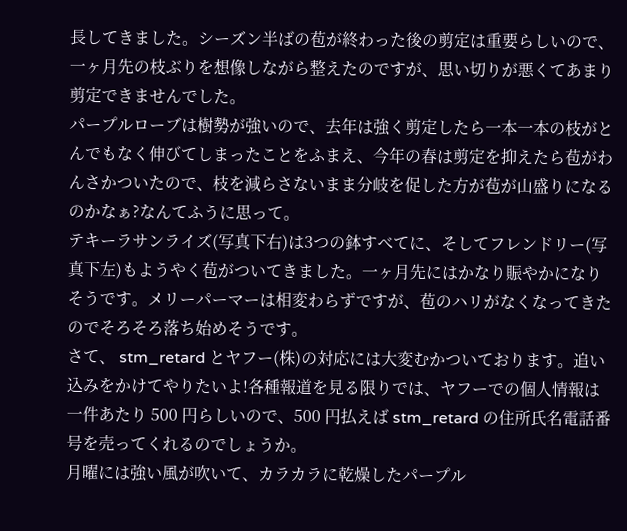長してきました。シーズン半ばの苞が終わった後の剪定は重要らしいので、一ヶ月先の枝ぶりを想像しながら整えたのですが、思い切りが悪くてあまり剪定できませんでした。
パープルローブは樹勢が強いので、去年は強く剪定したら一本一本の枝がとんでもなく伸びてしまったことをふまえ、今年の春は剪定を抑えたら苞がわんさかついたので、枝を減らさないまま分岐を促した方が苞が山盛りになるのかなぁ?なんてふうに思って。
テキーラサンライズ(写真下右)は3つの鉢すべてに、そしてフレンドリー(写真下左)もようやく苞がついてきました。一ヶ月先にはかなり賑やかになりそうです。メリーパーマーは相変わらずですが、苞のハリがなくなってきたのでそろそろ落ち始めそうです。
さて、 stm_retard とヤフー(株)の対応には大変むかついております。追い込みをかけてやりたいよ!各種報道を見る限りでは、ヤフーでの個人情報は一件あたり 500 円らしいので、500 円払えば stm_retard の住所氏名電話番号を売ってくれるのでしょうか。
月曜には強い風が吹いて、カラカラに乾燥したパープル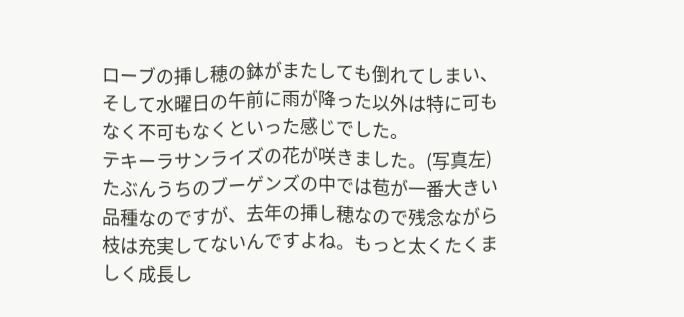ローブの挿し穂の鉢がまたしても倒れてしまい、そして水曜日の午前に雨が降った以外は特に可もなく不可もなくといった感じでした。
テキーラサンライズの花が咲きました。(写真左)たぶんうちのブーゲンズの中では苞が一番大きい品種なのですが、去年の挿し穂なので残念ながら枝は充実してないんですよね。もっと太くたくましく成長し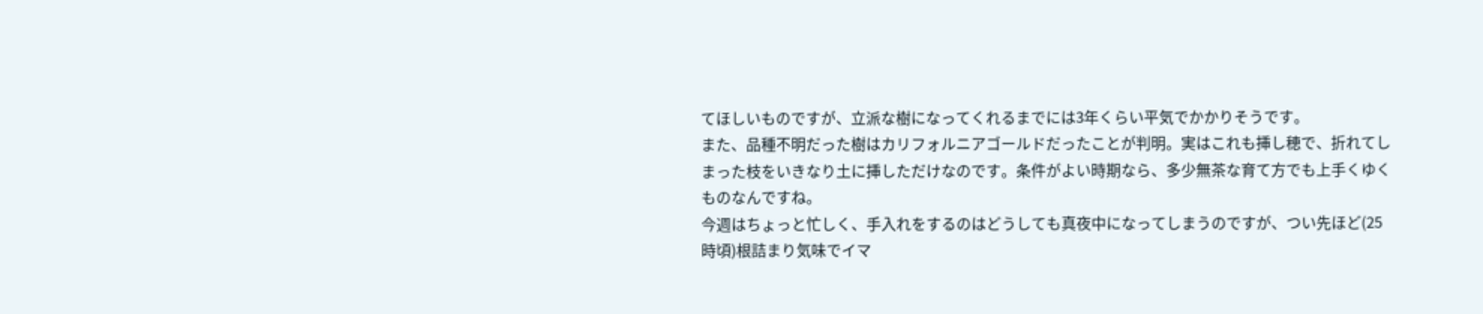てほしいものですが、立派な樹になってくれるまでには3年くらい平気でかかりそうです。
また、品種不明だった樹はカリフォルニアゴールドだったことが判明。実はこれも挿し穂で、折れてしまった枝をいきなり土に挿しただけなのです。条件がよい時期なら、多少無茶な育て方でも上手くゆくものなんですね。
今週はちょっと忙しく、手入れをするのはどうしても真夜中になってしまうのですが、つい先ほど(25 時頃)根詰まり気味でイマ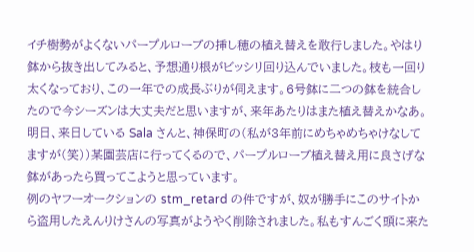イチ樹勢がよくないパープルローブの挿し穂の植え替えを敢行しました。やはり鉢から抜き出してみると、予想通り根がビッシリ回り込んでいました。枝も一回り太くなっており、この一年での成長ぶりが伺えます。6号鉢に二つの鉢を統合したので今シーズンは大丈夫だと思いますが、来年あたりはまた植え替えかなあ。
明日、来日している Sala さんと、神保町の(私が3年前にめちゃめちゃけなしてますが(笑))某園芸店に行ってくるので、パープルローブ植え替え用に良さげな鉢があったら買ってこようと思っています。
例のヤフーオークションの stm_retard の件ですが、奴が勝手にこのサイトから盗用したえんりけさんの写真がようやく削除されました。私もすんごく頭に来た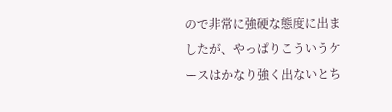ので非常に強硬な態度に出ましたが、やっぱりこういうケースはかなり強く出ないとち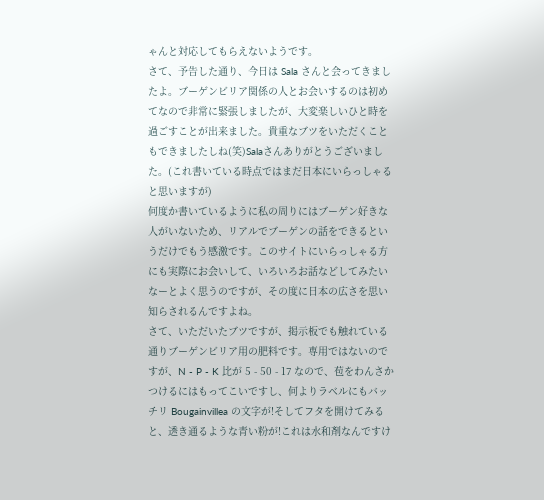ゃんと対応してもらえないようです。
さて、予告した通り、今日は Sala さんと会ってきましたよ。ブーゲンビリア関係の人とお会いするのは初めてなので非常に緊張しましたが、大変楽しいひと時を過ごすことが出来ました。貴重なブツをいただくこともできましたしね(笑)Salaさんありがとうございました。(これ書いている時点ではまだ日本にいらっしゃると思いますが)
何度か書いているように私の周りにはブーゲン好きな人がいないため、リアルでブーゲンの話をできるというだけでもう感激です。このサイトにいらっしゃる方にも実際にお会いして、いろいろお話などしてみたいなーとよく思うのですが、その度に日本の広さを思い知らされるんですよね。
さて、いただいたブツですが、掲示板でも触れている通りブーゲンビリア用の肥料です。専用ではないのですが、N - P - K 比が 5 - 50 - 17 なので、苞をわんさかつけるにはもってこいですし、何よりラベルにもバッチリ Bougainvillea の文字が!そしてフタを開けてみると、透き通るような青い粉が!これは水和剤なんですけ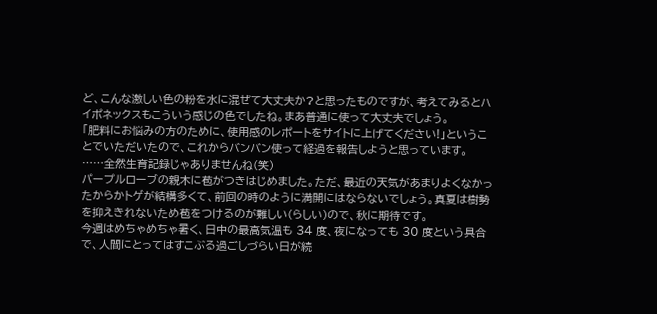ど、こんな激しい色の粉を水に混ぜて大丈夫か?と思ったものですが、考えてみるとハイポネックスもこういう感じの色でしたね。まあ普通に使って大丈夫でしょう。
「肥料にお悩みの方のために、使用感のレポートをサイトに上げてください!」ということでいただいたので、これからバンバン使って経過を報告しようと思っています。
……全然生育記録じゃありませんね(笑)
パープルローブの親木に苞がつきはじめました。ただ、最近の天気があまりよくなかったからかトゲが結構多くて、前回の時のように満開にはならないでしょう。真夏は樹勢を抑えきれないため苞をつけるのが難しい(らしい)ので、秋に期待です。
今週はめちゃめちゃ暑く、日中の最高気温も 34 度、夜になっても 30 度という具合で、人間にとってはすこぶる過ごしづらい日が続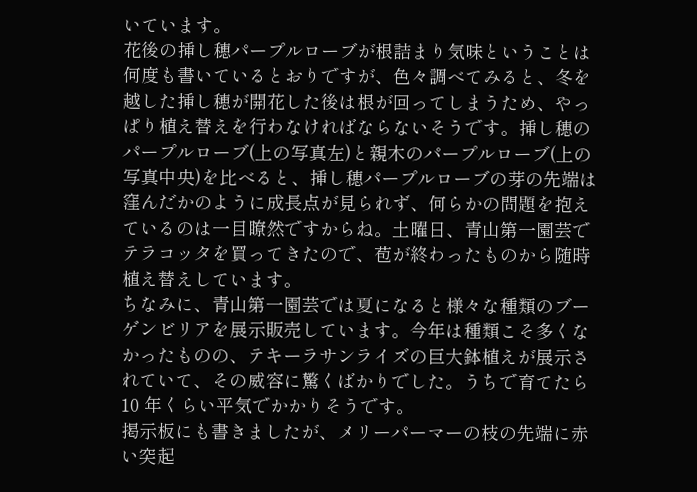いています。
花後の挿し穂パープルローブが根詰まり気味ということは何度も書いているとおりですが、色々調べてみると、冬を越した挿し穂が開花した後は根が回ってしまうため、やっぱり植え替えを行わなければならないそうです。挿し穂のパープルローブ(上の写真左)と親木のパープルローブ(上の写真中央)を比べると、挿し穂パープルローブの芽の先端は窪んだかのように成長点が見られず、何らかの問題を抱えているのは一目瞭然ですからね。土曜日、青山第一園芸でテラコッタを買ってきたので、苞が終わったものから随時植え替えしています。
ちなみに、青山第一園芸では夏になると様々な種類のブーゲンビリアを展示販売しています。今年は種類こそ多くなかったものの、テキーラサンライズの巨大鉢植えが展示されていて、その威容に驚くばかりでした。うちで育てたら 10 年くらい平気でかかりそうです。
掲示板にも書きましたが、メリーパーマーの枝の先端に赤い突起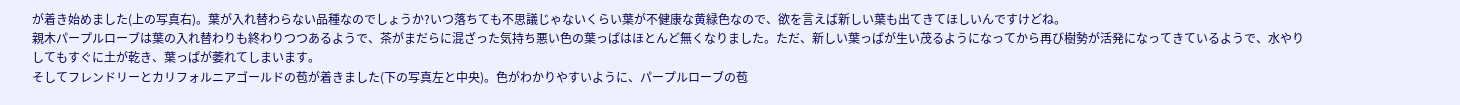が着き始めました(上の写真右)。葉が入れ替わらない品種なのでしょうか?いつ落ちても不思議じゃないくらい葉が不健康な黄緑色なので、欲を言えば新しい葉も出てきてほしいんですけどね。
親木パープルローブは葉の入れ替わりも終わりつつあるようで、茶がまだらに混ざった気持ち悪い色の葉っぱはほとんど無くなりました。ただ、新しい葉っぱが生い茂るようになってから再び樹勢が活発になってきているようで、水やりしてもすぐに土が乾き、葉っぱが萎れてしまいます。
そしてフレンドリーとカリフォルニアゴールドの苞が着きました(下の写真左と中央)。色がわかりやすいように、パープルローブの苞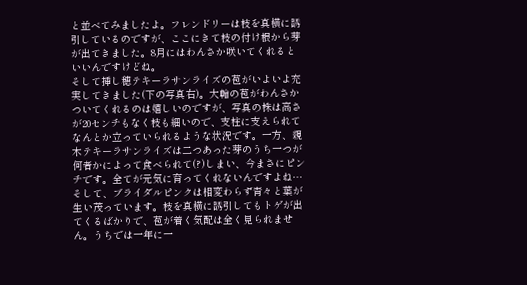と並べてみましたよ。フレンドリーは枝を真横に誘引しているのですが、ここにきて枝の付け根から芽が出てきました。8月にはわんさか咲いてくれるといいんですけどね。
そして挿し穂テキーラサンライズの苞がいよいよ充実してきました(下の写真右)。大輪の苞がわんさかついてくれるのは嬉しいのですが、写真の株は高さが20センチもなく枝も細いので、支柱に支えられてなんとか立っていられるような状況です。一方、親木テキーラサンライズは二つあった芽のうち一つが何者かによって食べられて(?)しまい、今まさにピンチです。全てが元気に育ってくれないんですよね…
そして、ブライダルピンクは相変わらず青々と葉が生い茂っています。枝を真横に誘引してもトゲが出てくるばかりで、苞が着く気配は全く見られません。うちでは一年に一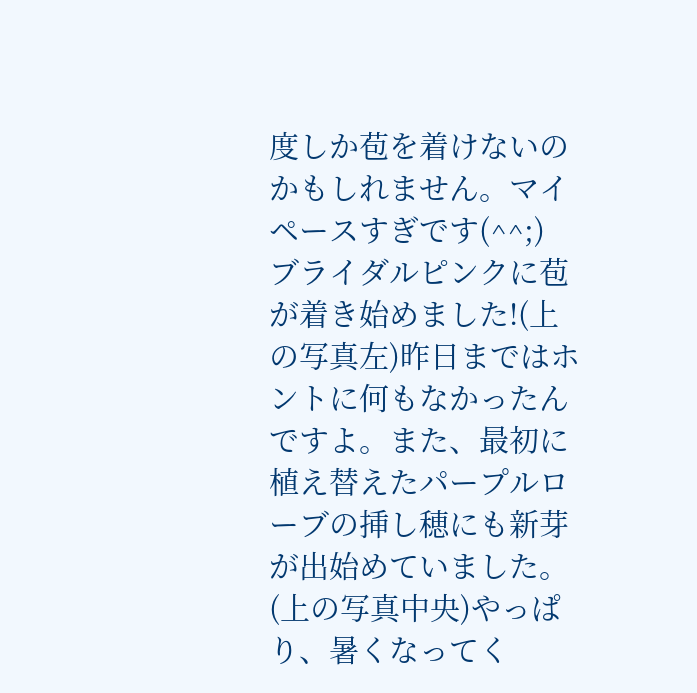度しか苞を着けないのかもしれません。マイペースすぎです(^^;)
ブライダルピンクに苞が着き始めました!(上の写真左)昨日まではホントに何もなかったんですよ。また、最初に植え替えたパープルローブの挿し穂にも新芽が出始めていました。(上の写真中央)やっぱり、暑くなってく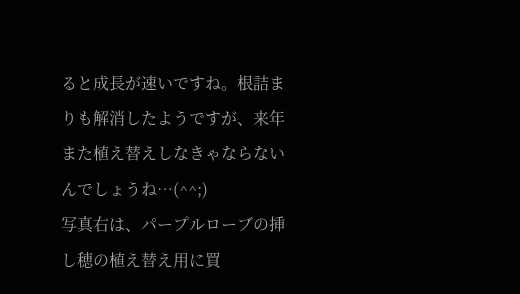ると成長が速いですね。根詰まりも解消したようですが、来年また植え替えしなきゃならないんでしょうね…(^^;)
写真右は、パープルローブの挿し穂の植え替え用に買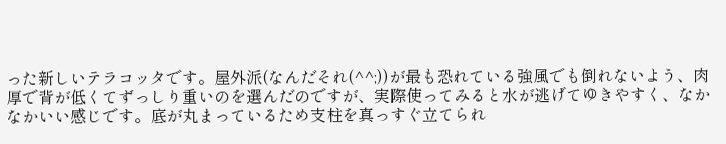った新しいテラコッタです。屋外派(なんだそれ(^^;))が最も恐れている強風でも倒れないよう、肉厚で背が低くてずっしり重いのを選んだのですが、実際使ってみると水が逃げてゆきやすく、なかなかいい感じです。底が丸まっているため支柱を真っすぐ立てられ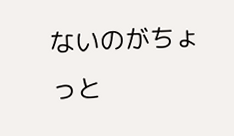ないのがちょっと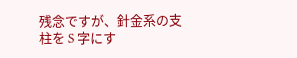残念ですが、針金系の支柱を S 字にす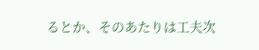るとか、そのあたりは工夫次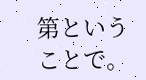第ということで。